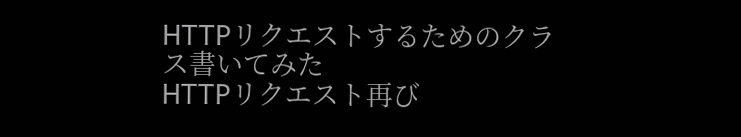HTTPリクエストするためのクラス書いてみた
HTTPリクエスト再び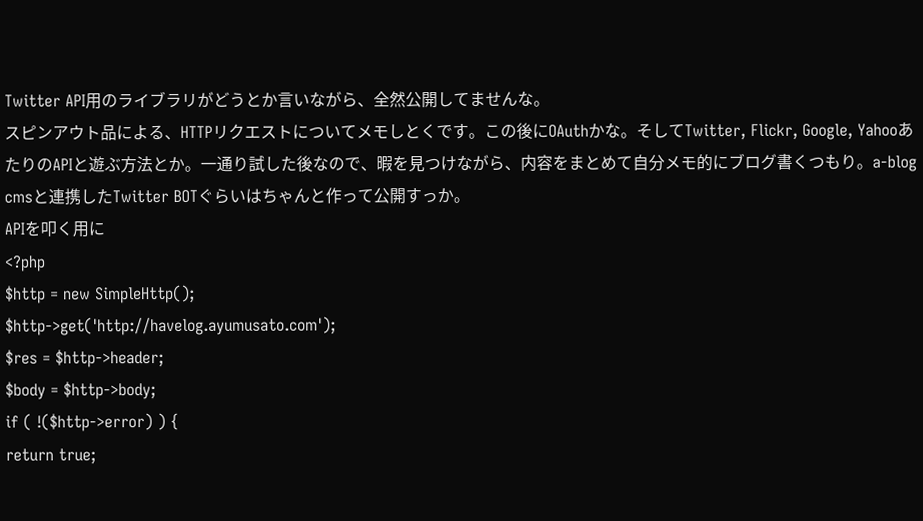Twitter API用のライブラリがどうとか言いながら、全然公開してませんな。
スピンアウト品による、HTTPリクエストについてメモしとくです。この後にOAuthかな。そしてTwitter, Flickr, Google, YahooあたりのAPIと遊ぶ方法とか。一通り試した後なので、暇を見つけながら、内容をまとめて自分メモ的にブログ書くつもり。a-blog cmsと連携したTwitter BOTぐらいはちゃんと作って公開すっか。
APIを叩く用に
<?php
$http = new SimpleHttp();
$http->get('http://havelog.ayumusato.com');
$res = $http->header;
$body = $http->body;
if ( !($http->error) ) {
return true;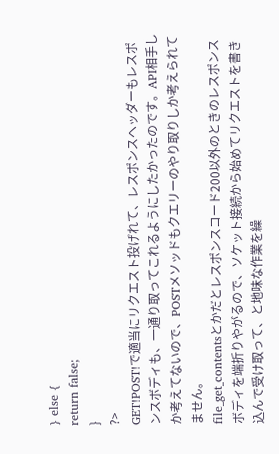} else {
return false;
}
?>
GET!POST!で適当にリクエスト投げれて、レスポンスヘッダーもレスポンスボディも、一通り取ってこれるようにしたかったのです。API相手しか考えてないので、POSTメソッドもクエリーのやり取りしか考えられてません。
file_get_contentsとかだとレスポンスコード200以外のときのレスポンスボディを端折りやがるので、ソケット接続から始めてリクエストを書き込んで受け取って、と地味な作業を繰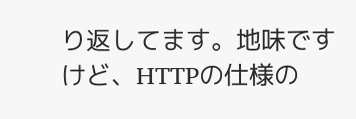り返してます。地味ですけど、HTTPの仕様の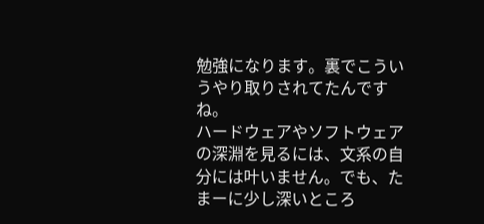勉強になります。裏でこういうやり取りされてたんですね。
ハードウェアやソフトウェアの深淵を見るには、文系の自分には叶いません。でも、たまーに少し深いところ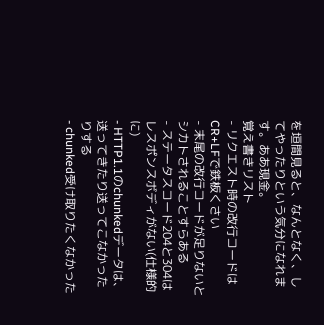を垣間見ると、なんとなく、してやったりという気分になれます。ああ現金。
覚え書きリスト
- リクエスト時の改行コードはCR+LFで鉄板くさい
- 末尾の改行コードが足りないとシカトされることすらある
- ステータスコード204と304はレスポンスボディがない(仕様的に)
- HTTP1.1のchunkedデータは、送ってきたり送ってこなかったりする
- chunked受け取りたくなかった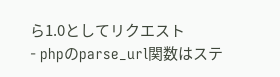ら1.0としてリクエスト
- phpのparse_url関数はステ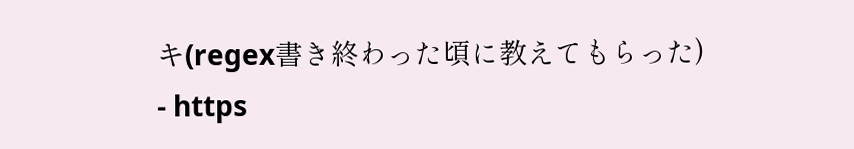キ(regex書き終わった頃に教えてもらった)
- https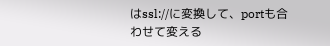はssl://に変換して、portも合わせて変える